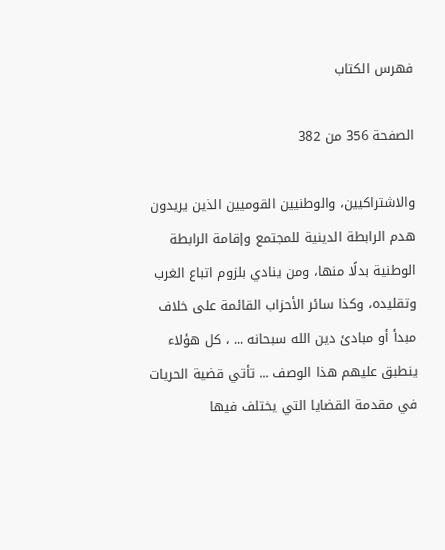فهرس الكتاب

الصفحة 356 من 382

والاشتراكيين، والوطنيين القوميين الذين يريدون هدم الرابطة الدينية للمجتمع وإقامة الرابطة الوطنية بدلًا منها، ومن ينادي بلزوم اتباع الغرب وتقليده، وكذا سائر الأحزاب القائمة على خلاف مبدأ أو مبادئ دين الله سبحانه ... ، كل هؤلاء ينطبق عليهم هذا الوصف ... تأتي قضية الحريات في مقدمة القضايا التي يختلف فيها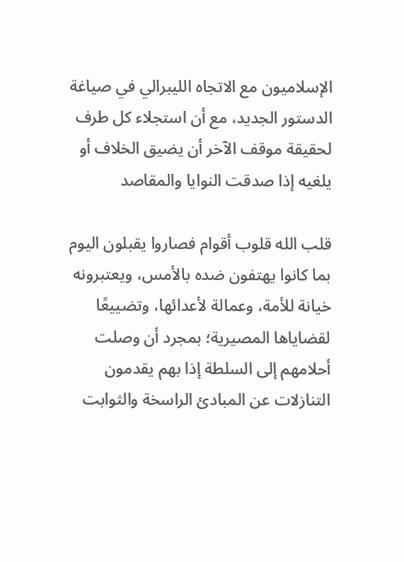الإسلاميون مع الاتجاه الليبرالي في صياغة الدستور الجديد، مع أن استجلاء كل طرف لحقيقة موقف الآخر أن يضيق الخلاف أو يلغيه إذا صدقت النوايا والمقاصد

قلب الله قلوب أقوام فصاروا يقبلون اليوم بما كانوا يهتفون ضده بالأمس، ويعتبرونه خيانة للأمة، وعمالة لأعدائها، وتضييعًا لقضاياها المصيرية؛ بمجرد أن وصلت أحلامهم إلى السلطة إذا بهم يقدمون التنازلات عن المبادئ الراسخة والثوابت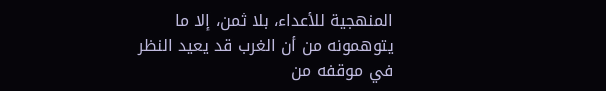المنهجية للأعداء، بلا ثمن، إلا ما يتوهمونه من أن الغرب قد يعيد النظر في موقفه من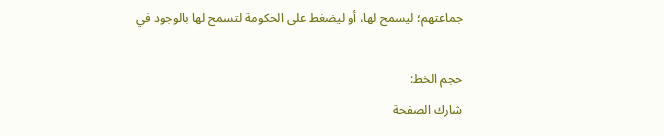جماعتهم؛ ليسمح لها، أو ليضغط على الحكومة لتسمح لها بالوجود في

حجم الخط:
شارك الصفحة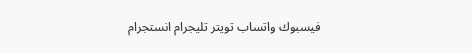فيسبوك واتساب تويتر تليجرام انستجرام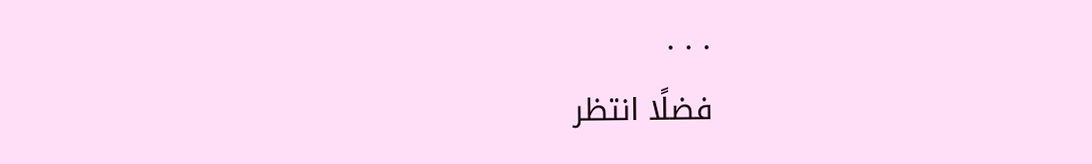. . .
فضلًا انتظر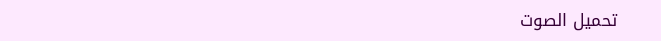تحميل الصوت